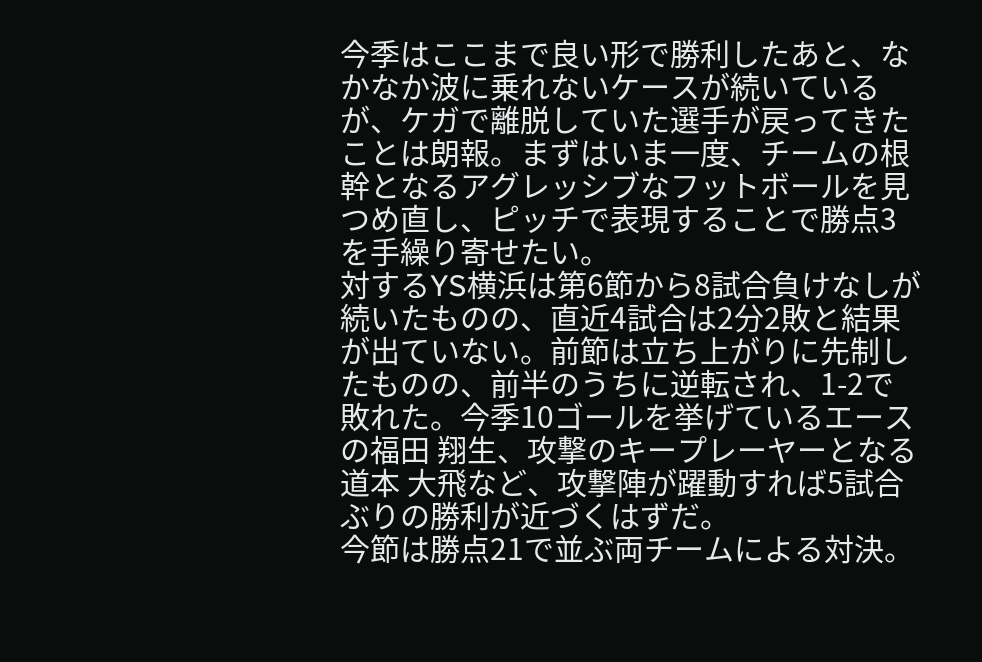今季はここまで良い形で勝利したあと、なかなか波に乗れないケースが続いているが、ケガで離脱していた選手が戻ってきたことは朗報。まずはいま一度、チームの根幹となるアグレッシブなフットボールを見つめ直し、ピッチで表現することで勝点3を手繰り寄せたい。
対するYS横浜は第6節から8試合負けなしが続いたものの、直近4試合は2分2敗と結果が出ていない。前節は立ち上がりに先制したものの、前半のうちに逆転され、1-2で敗れた。今季10ゴールを挙げているエースの福田 翔生、攻撃のキープレーヤーとなる道本 大飛など、攻撃陣が躍動すれば5試合ぶりの勝利が近づくはずだ。
今節は勝点21で並ぶ両チームによる対決。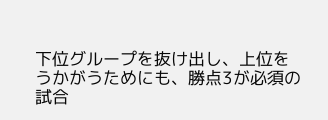下位グループを抜け出し、上位をうかがうためにも、勝点3が必須の試合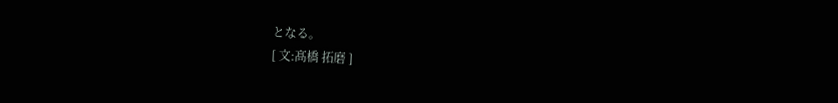となる。
[ 文:髙橋 拓磨 ]